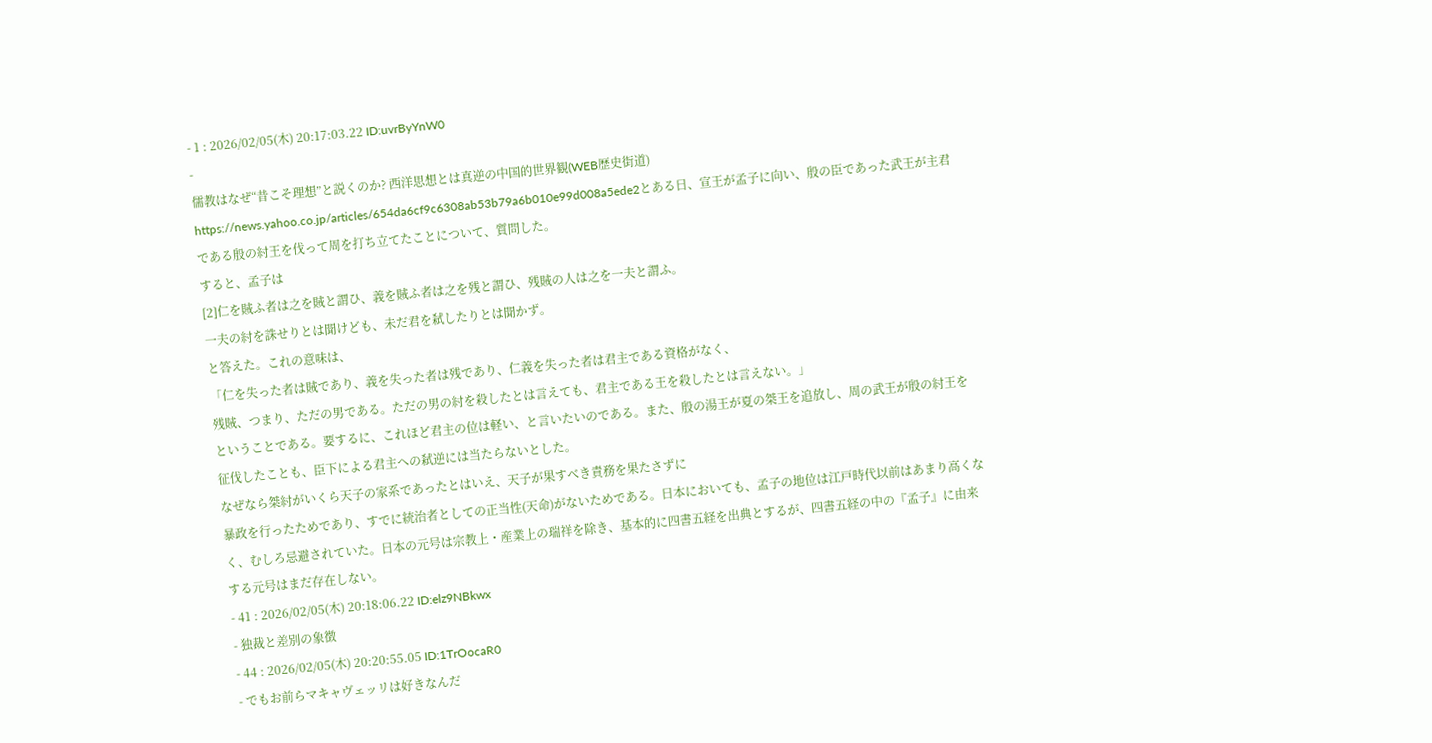- 1 : 2026/02/05(木) 20:17:03.22 ID:uvrByYnW0
-
儒教はなぜ“昔こそ理想”と説くのか? 西洋思想とは真逆の中国的世界観(WEB歴史街道)
https://news.yahoo.co.jp/articles/654da6cf9c6308ab53b79a6b010e99d008a5ede2とある日、宣王が孟子に向い、殷の臣であった武王が主君である殷の紂王を伐って周を打ち立てたことについて、質問した。
すると、孟子は
[2]仁を賊ふ者は之を賊と謂ひ、義を賊ふ者は之を残と謂ひ、残賊の人は之を一夫と謂ふ。
一夫の紂を誅せりとは聞けども、未だ君を弑したりとは聞かず。
と答えた。これの意味は、
「仁を失った者は賊であり、義を失った者は残であり、仁義を失った者は君主である資格がなく、
残賊、つまり、ただの男である。ただの男の紂を殺したとは言えても、君主である王を殺したとは言えない。」
ということである。要するに、これほど君主の位は軽い、と言いたいのである。また、殷の湯王が夏の桀王を追放し、周の武王が殷の紂王を征伐したことも、臣下による君主への弑逆には当たらないとした。
なぜなら桀紂がいくら天子の家系であったとはいえ、天子が果すべき責務を果たさずに
暴政を行ったためであり、すでに統治者としての正当性(天命)がないためである。日本においても、孟子の地位は江戸時代以前はあまり高くなく、むしろ忌避されていた。日本の元号は宗教上・産業上の瑞祥を除き、基本的に四書五経を出典とするが、四書五経の中の『孟子』に由来する元号はまだ存在しない。
- 41 : 2026/02/05(木) 20:18:06.22 ID:elz9NBkwx
- 独裁と差別の象徴
- 44 : 2026/02/05(木) 20:20:55.05 ID:1TrOocaR0
- でもお前らマキャヴェッリは好きなんだ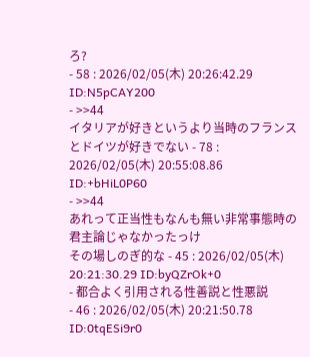ろ?
- 58 : 2026/02/05(木) 20:26:42.29 ID:N5pCAY200
- >>44
イタリアが好きというより当時のフランスとドイツが好きでない - 78 : 2026/02/05(木) 20:55:08.86 ID:+bHiL0P60
- >>44
あれって正当性もなんも無い非常事態時の君主論じゃなかったっけ
その場しのぎ的な - 45 : 2026/02/05(木) 20:21:30.29 ID:byQZrOk+0
- 都合よく引用される性善説と性悪説
- 46 : 2026/02/05(木) 20:21:50.78 ID:0tqESi9r0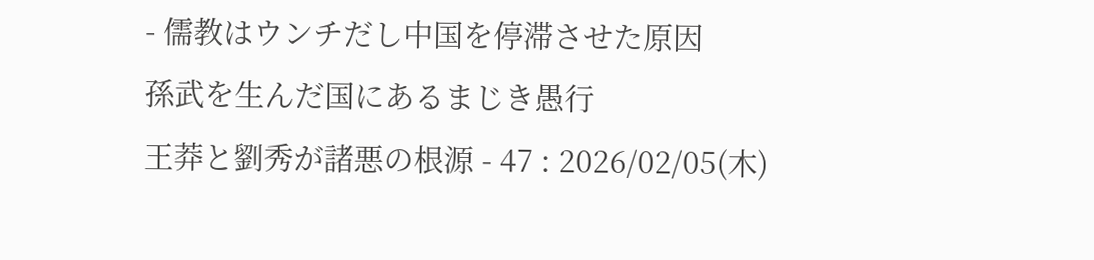- 儒教はウンチだし中国を停滞させた原因
孫武を生んだ国にあるまじき愚行
王莽と劉秀が諸悪の根源 - 47 : 2026/02/05(木)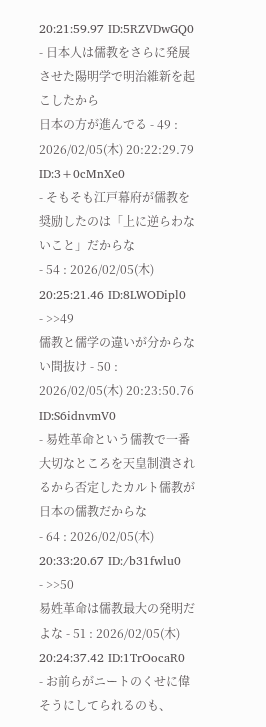20:21:59.97 ID:5RZVDwGQ0
- 日本人は儒教をさらに発展させた陽明学で明治維新を起こしたから
日本の方が進んでる - 49 : 2026/02/05(木) 20:22:29.79 ID:3+0cMnXe0
- そもそも江戸幕府が儒教を奨励したのは「上に逆らわないこと」だからな
- 54 : 2026/02/05(木) 20:25:21.46 ID:8LWODipl0
- >>49
儒教と儒学の違いが分からない間抜け - 50 : 2026/02/05(木) 20:23:50.76 ID:S6idnvmV0
- 易姓革命という儒教で一番大切なところを天皇制潰されるから否定したカルト儒教が日本の儒教だからな
- 64 : 2026/02/05(木) 20:33:20.67 ID:/b31fwlu0
- >>50
易姓革命は儒教最大の発明だよな - 51 : 2026/02/05(木) 20:24:37.42 ID:1TrOocaR0
- お前らがニートのくせに偉そうにしてられるのも、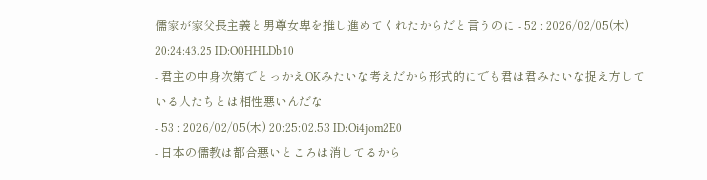儒家が家父長主義と男尊女卑を推し進めてくれたからだと言うのに - 52 : 2026/02/05(木) 20:24:43.25 ID:O0HHLDb10
- 君主の中身次第でとっかえOKみたいな考えだから形式的にでも君は君みたいな捉え方している人たちとは相性悪いんだな
- 53 : 2026/02/05(木) 20:25:02.53 ID:Oi4jom2E0
- 日本の儒教は都合悪いところは消してるから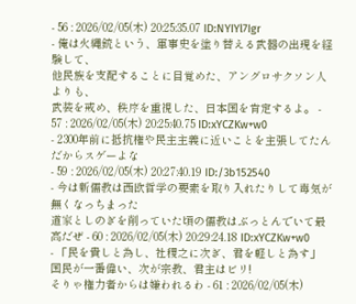- 56 : 2026/02/05(木) 20:25:35.07 ID:NYIYl7Igr
- 俺は火縄銃という、軍事史を塗り替える武器の出現を経験して、
他民族を支配することに目覚めた、アングロサクソン人よりも、
武装を戒め、秩序を重視した、日本国を肯定するよ。 - 57 : 2026/02/05(木) 20:25:40.75 ID:xYCZKw+w0
- 2300年前に抵抗権や民主主義に近いことを主張してたんだからスゲーよな
- 59 : 2026/02/05(木) 20:27:40.19 ID:/3b152540
- 今は新儒教は西欧哲学の要素を取り入れたりして毒気が無くなっちまった
道家としのぎを削っていた頃の儒教はぶっとんでいて最高だぜ - 60 : 2026/02/05(木) 20:29:24.18 ID:xYCZKw+w0
- 「民を貴しと為し、社稷之に次ぎ、君を軽しと為す」
国民が一番偉い、次が宗教、君主はビリ!
そりゃ権力者からは嫌われるわ - 61 : 2026/02/05(木)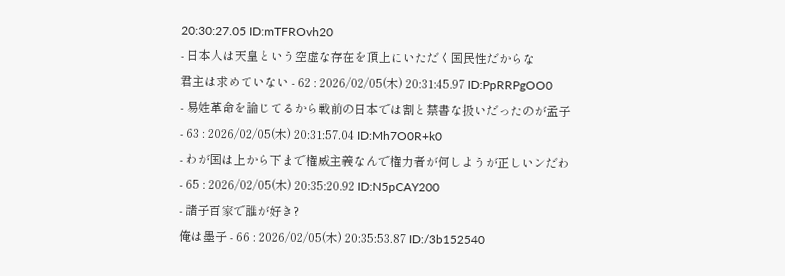20:30:27.05 ID:mTFROvh20
- 日本人は天皇という空虚な存在を頂上にいただく国民性だからな
君主は求めていない - 62 : 2026/02/05(木) 20:31:45.97 ID:PpRRPgOO0
- 易姓革命を論じてるから戦前の日本では割と禁書な扱いだったのが孟子
- 63 : 2026/02/05(木) 20:31:57.04 ID:Mh7O0R+k0
- わが国は上から下まで権威主義なんで権力者が何しようが正しいンだわ
- 65 : 2026/02/05(木) 20:35:20.92 ID:N5pCAY200
- 諸子百家で誰が好き?
俺は墨子 - 66 : 2026/02/05(木) 20:35:53.87 ID:/3b152540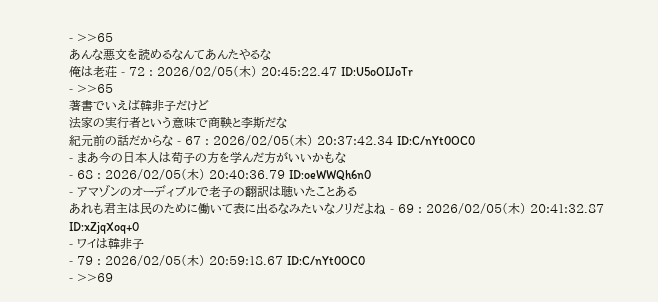- >>65
あんな悪文を読めるなんてあんたやるな
俺は老荘 - 72 : 2026/02/05(木) 20:45:22.47 ID:U5oOIJoTr
- >>65
著書でいえば韓非子だけど
法家の実行者という意味で商鞅と李斯だな
紀元前の話だからな - 67 : 2026/02/05(木) 20:37:42.34 ID:C/nYt0OC0
- まあ今の日本人は荀子の方を学んだ方がいいかもな
- 68 : 2026/02/05(木) 20:40:36.79 ID:oeWWQh6n0
- アマゾンのオーディブルで老子の翻訳は聴いたことある
あれも君主は民のために働いて表に出るなみたいなノリだよね - 69 : 2026/02/05(木) 20:41:32.87 ID:xZjqXoq+0
- ワイは韓非子
- 79 : 2026/02/05(木) 20:59:18.67 ID:C/nYt0OC0
- >>69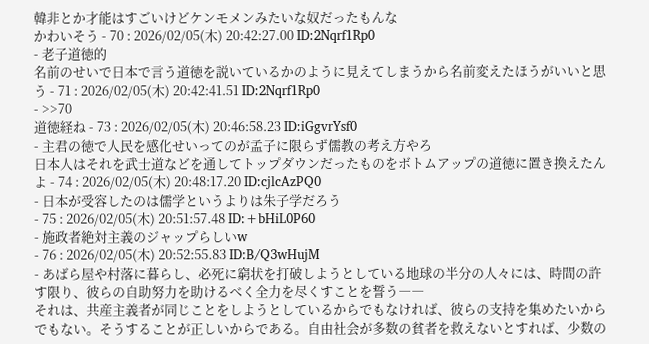韓非とか才能はすごいけどケンモメンみたいな奴だったもんな
かわいそう - 70 : 2026/02/05(木) 20:42:27.00 ID:2Nqrf1Rp0
- 老子道徳的
名前のせいで日本で言う道徳を説いているかのように見えてしまうから名前変えたほうがいいと思う - 71 : 2026/02/05(木) 20:42:41.51 ID:2Nqrf1Rp0
- >>70
道徳経ね - 73 : 2026/02/05(木) 20:46:58.23 ID:iGgvrYsf0
- 主君の徳で人民を感化せいってのが孟子に限らず儒教の考え方やろ
日本人はそれを武士道などを通してトップダウンだったものをボトムアップの道徳に置き換えたんよ - 74 : 2026/02/05(木) 20:48:17.20 ID:cjlcAzPQ0
- 日本が受容したのは儒学というよりは朱子学だろう
- 75 : 2026/02/05(木) 20:51:57.48 ID:+bHiL0P60
- 施政者絶対主義のジャップらしいw
- 76 : 2026/02/05(木) 20:52:55.83 ID:B/Q3wHujM
- あばら屋や村落に暮らし、必死に窮状を打破しようとしている地球の半分の人々には、時間の許す限り、彼らの自助努力を助けるべく全力を尽くすことを誓う――
それは、共産主義者が同じことをしようとしているからでもなければ、彼らの支持を集めたいからでもない。そうすることが正しいからである。自由社会が多数の貧者を救えないとすれば、少数の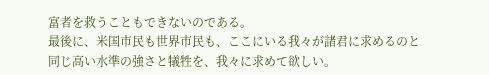富者を救うこともできないのである。
最後に、米国市民も世界市民も、ここにいる我々が諸君に求めるのと同じ高い水準の強さと犠牲を、我々に求めて欲しい。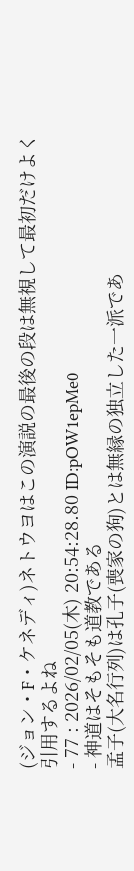(ジョン・F・ケネディ)ネトウヨはこの演説の最後の段は無視して最初だけよく引用するよね
- 77 : 2026/02/05(木) 20:54:28.80 ID:pOW1epMe0
- 神道はそもそも道教である
孟子(大名行列)は孔子(喪家の狗)とは無縁の独立した一派であ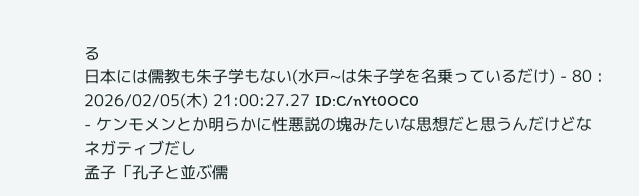る
日本には儒教も朱子学もない(水戸~は朱子学を名乗っているだけ) - 80 : 2026/02/05(木) 21:00:27.27 ID:C/nYt0OC0
- ケンモメンとか明らかに性悪説の塊みたいな思想だと思うんだけどな
ネガティブだし
孟子「孔子と並ぶ儒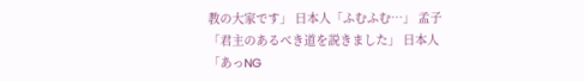教の大家です」 日本人「ふむふむ…」 孟子「君主のあるべき道を説きました」 日本人「あっNG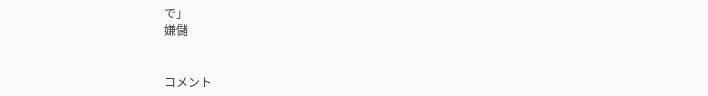で」
嫌儲


コメント